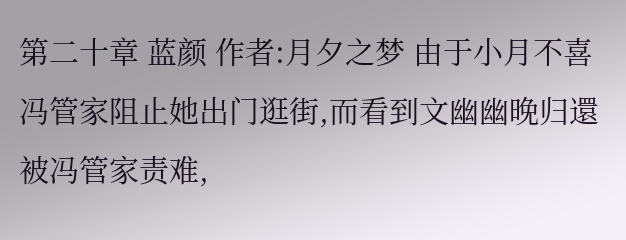第二十章 蓝颜 作者:月夕之梦 由于小月不喜冯管家阻止她出门逛街,而看到文幽幽晚归還被冯管家责难,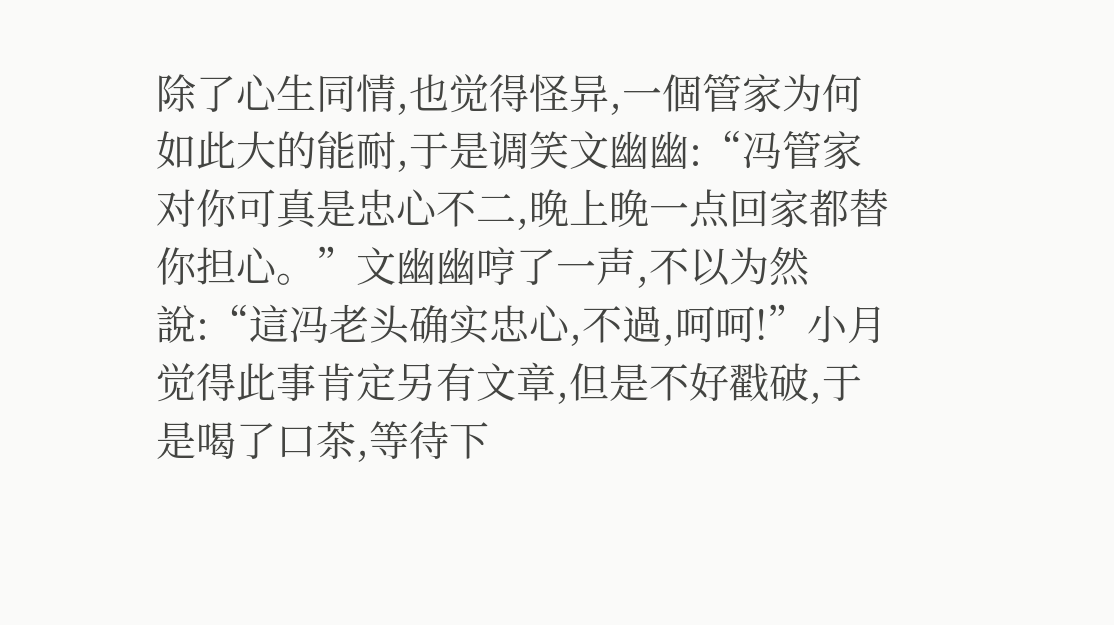除了心生同情,也觉得怪异,一個管家为何如此大的能耐,于是调笑文幽幽:“冯管家对你可真是忠心不二,晚上晚一点回家都替你担心。”文幽幽哼了一声,不以为然說:“這冯老头确实忠心,不過,呵呵!”小月觉得此事肯定另有文章,但是不好戳破,于是喝了口茶,等待下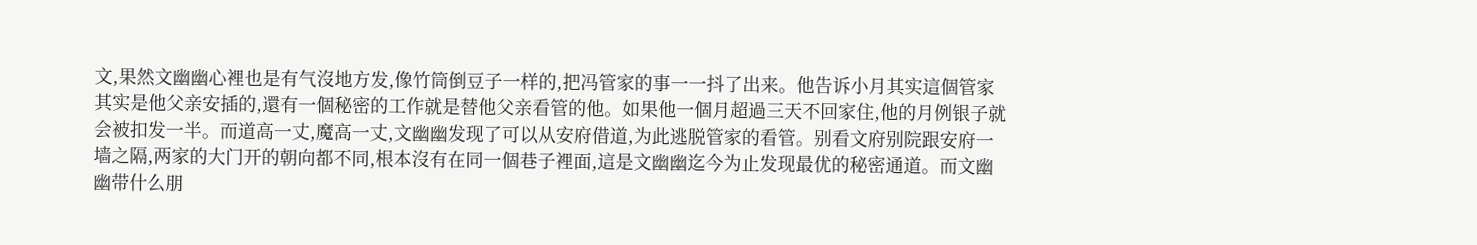文,果然文幽幽心裡也是有气沒地方发,像竹筒倒豆子一样的,把冯管家的事一一抖了出来。他告诉小月其实這個管家其实是他父亲安插的,還有一個秘密的工作就是替他父亲看管的他。如果他一個月超過三天不回家住,他的月例银子就会被扣发一半。而道高一丈,魔高一丈,文幽幽发现了可以从安府借道,为此逃脱管家的看管。别看文府别院跟安府一墙之隔,两家的大门开的朝向都不同,根本沒有在同一個巷子裡面,這是文幽幽迄今为止发现最优的秘密通道。而文幽幽带什么朋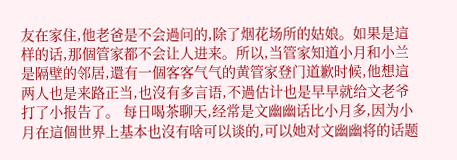友在家住,他老爸是不会過问的,除了烟花场所的姑娘。如果是這样的话,那個管家都不会让人进来。所以,当管家知道小月和小兰是隔壁的邻居,還有一個客客气气的黄管家登门道歉时候,他想這两人也是来路正当,也沒有多言语,不過估计也是早早就给文老爷打了小报告了。 每日喝茶聊天,经常是文幽幽话比小月多,因为小月在這個世界上基本也沒有啥可以谈的,可以她对文幽幽将的话题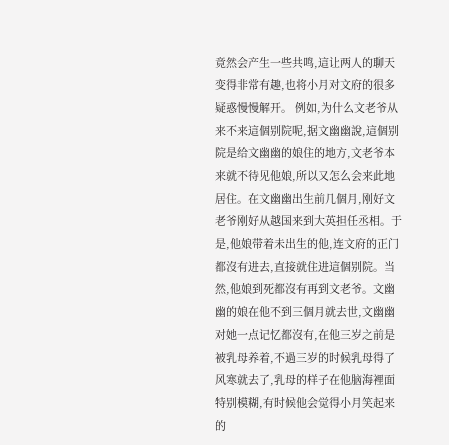竟然会产生一些共鸣,這让两人的聊天变得非常有趣,也将小月对文府的很多疑惑慢慢解开。 例如,为什么文老爷从来不来這個别院呢,据文幽幽說,這個别院是给文幽幽的娘住的地方,文老爷本来就不待见他娘,所以又怎么会来此地居住。在文幽幽出生前几個月,刚好文老爷刚好从越国来到大英担任丞相。于是,他娘带着未出生的他,连文府的正门都沒有进去,直接就住进這個别院。当然,他娘到死都沒有再到文老爷。文幽幽的娘在他不到三個月就去世,文幽幽对她一点记忆都沒有,在他三岁之前是被乳母养着,不過三岁的时候乳母得了风寒就去了,乳母的样子在他脑海裡面特别模糊,有时候他会觉得小月笑起来的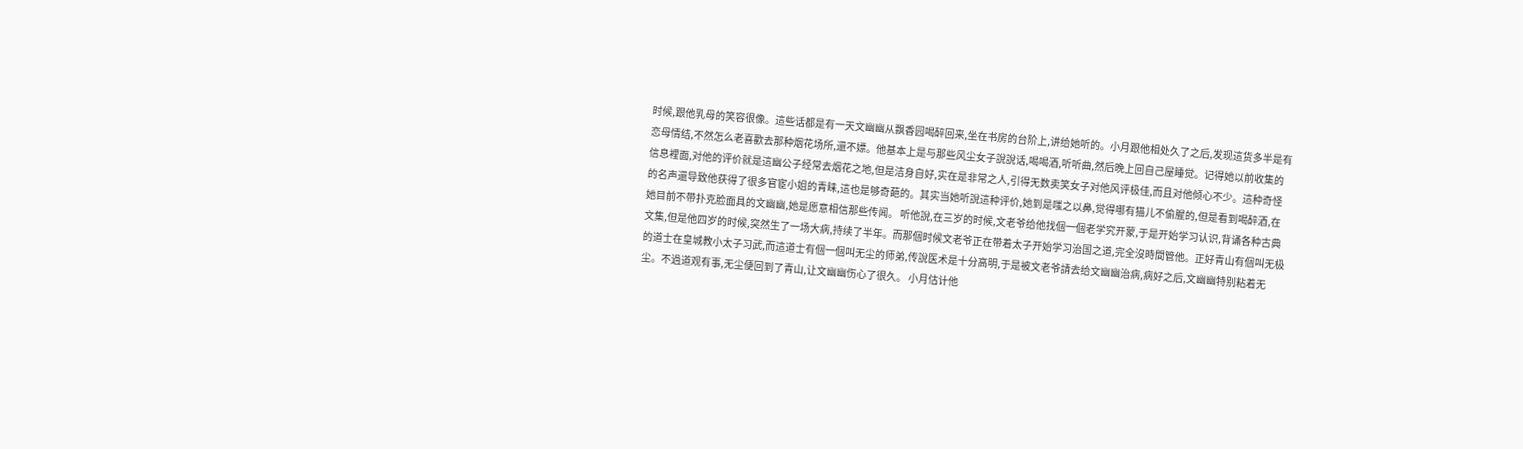时候,跟他乳母的笑容很像。這些话都是有一天文幽幽从飘香园喝醉回来,坐在书房的台阶上,讲给她听的。小月跟他相处久了之后,发现這货多半是有恋母情结,不然怎么老喜歡去那种烟花场所,還不嫖。他基本上是与那些风尘女子說說话,喝喝酒,听听曲,然后晚上回自己屋睡觉。记得她以前收集的信息裡面,对他的评价就是這幽公子经常去烟花之地,但是洁身自好,实在是非常之人,引得无数卖笑女子对他风评极佳,而且对他倾心不少。這种奇怪的名声還导致他获得了很多官宦小姐的青睐,這也是够奇葩的。其实当她听說這种评价,她到是嗤之以鼻,觉得哪有猫儿不偷腥的,但是看到喝醉酒,在她目前不带扑克脸面具的文幽幽,她是愿意相信那些传闻。 听他說,在三岁的时候,文老爷给他找個一個老学究开蒙,于是开始学习认识,背诵各种古典文集,但是他四岁的时候,突然生了一场大病,持续了半年。而那個时候文老爷正在带着太子开始学习治国之道,完全沒時間管他。正好青山有個叫无极的道士在皇城教小太子习武,而這道士有個一個叫无尘的师弟,传說医术是十分高明,于是被文老爷請去给文幽幽治病,病好之后,文幽幽特别粘着无尘。不過道观有事,无尘便回到了青山,让文幽幽伤心了很久。 小月估计他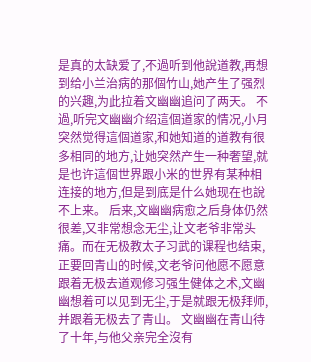是真的太缺爱了,不過听到他說道教,再想到给小兰治病的那個竹山,她产生了强烈的兴趣,为此拉着文幽幽追问了两天。 不過,听完文幽幽介绍這個道家的情况,小月突然觉得這個道家,和她知道的道教有很多相同的地方,让她突然产生一种奢望,就是也许這個世界跟小米的世界有某种相连接的地方,但是到底是什么她现在也說不上来。 后来,文幽幽病愈之后身体仍然很差,又非常想念无尘,让文老爷非常头痛。而在无极教太子习武的课程也结束,正要回青山的时候,文老爷问他愿不愿意跟着无极去道观修习强生健体之术,文幽幽想着可以见到无尘,于是就跟无极拜师,并跟着无极去了青山。 文幽幽在青山待了十年,与他父亲完全沒有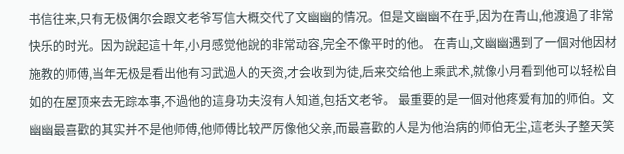书信往来,只有无极偶尔会跟文老爷写信大概交代了文幽幽的情况。但是文幽幽不在乎,因为在青山,他渡過了非常快乐的时光。因为說起這十年,小月感觉他說的非常动容,完全不像平时的他。 在青山,文幽幽遇到了一個对他因材施教的师傅,当年无极是看出他有习武過人的天资,才会收到为徒,后来交给他上乘武术,就像小月看到他可以轻松自如的在屋顶来去无踪本事,不過他的這身功夫沒有人知道,包括文老爷。 最重要的是一個对他疼爱有加的师伯。文幽幽最喜歡的其实并不是他师傅,他师傅比较严厉像他父亲,而最喜歡的人是为他治病的师伯无尘,這老头子整天笑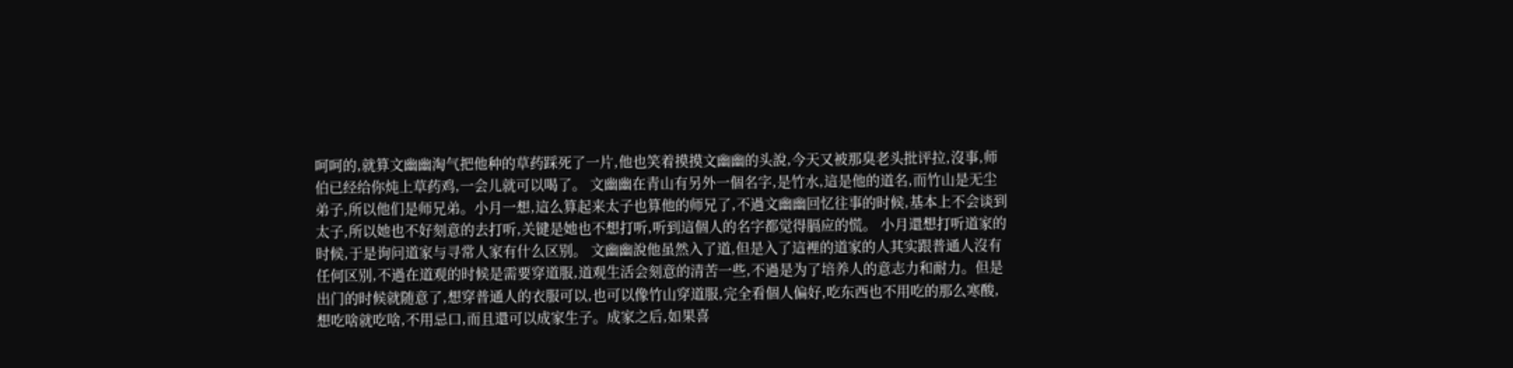呵呵的,就算文幽幽淘气把他种的草药踩死了一片,他也笑着摸摸文幽幽的头說,今天又被那臭老头批评拉,沒事,师伯已经给你炖上草药鸡,一会儿就可以喝了。 文幽幽在青山有另外一個名字,是竹水,這是他的道名,而竹山是无尘弟子,所以他们是师兄弟。小月一想,這么算起来太子也算他的师兄了,不過文幽幽回忆往事的时候,基本上不会谈到太子,所以她也不好刻意的去打听,关键是她也不想打听,听到這個人的名字都觉得膈应的慌。 小月還想打听道家的时候,于是询问道家与寻常人家有什么区别。 文幽幽說他虽然入了道,但是入了這裡的道家的人其实跟普通人沒有任何区别,不過在道观的时候是需要穿道服,道观生活会刻意的清苦一些,不過是为了培养人的意志力和耐力。但是出门的时候就随意了,想穿普通人的衣服可以,也可以像竹山穿道服,完全看個人偏好,吃东西也不用吃的那么寒酸,想吃啥就吃啥,不用忌口,而且還可以成家生子。成家之后,如果喜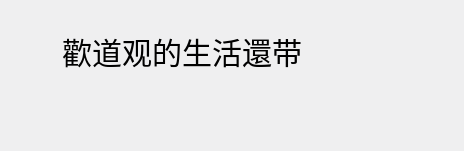歡道观的生活還带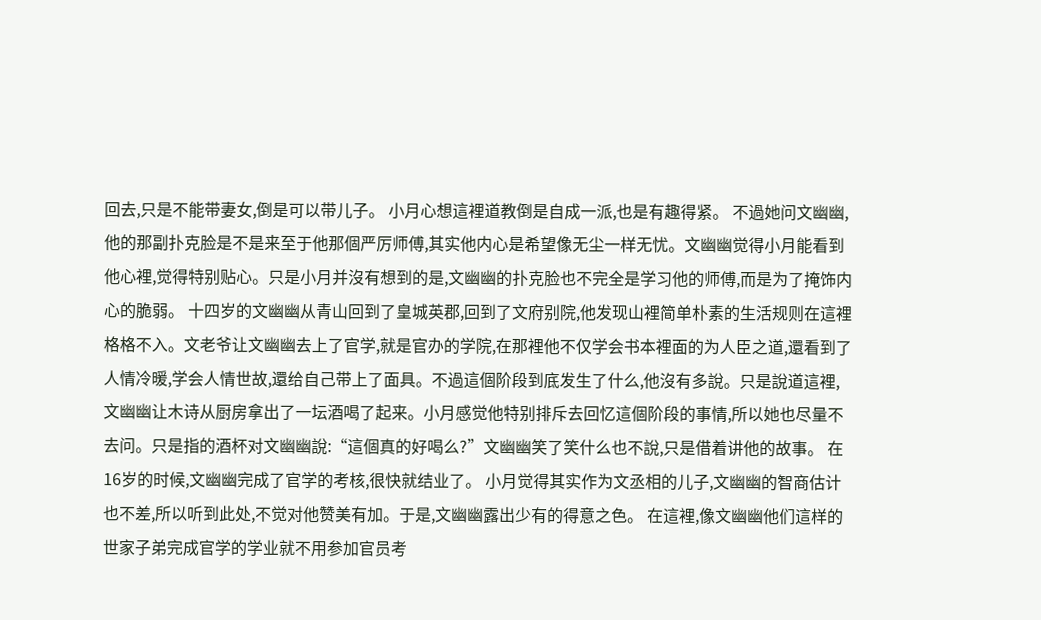回去,只是不能带妻女,倒是可以带儿子。 小月心想這裡道教倒是自成一派,也是有趣得紧。 不過她问文幽幽,他的那副扑克脸是不是来至于他那個严厉师傅,其实他内心是希望像无尘一样无忧。文幽幽觉得小月能看到他心裡,觉得特别贴心。只是小月并沒有想到的是,文幽幽的扑克脸也不完全是学习他的师傅,而是为了掩饰内心的脆弱。 十四岁的文幽幽从青山回到了皇城英郡,回到了文府别院,他发现山裡简单朴素的生活规则在這裡格格不入。文老爷让文幽幽去上了官学,就是官办的学院,在那裡他不仅学会书本裡面的为人臣之道,還看到了人情冷暖,学会人情世故,還给自己带上了面具。不過這個阶段到底发生了什么,他沒有多說。只是說道這裡,文幽幽让木诗从厨房拿出了一坛酒喝了起来。小月感觉他特别排斥去回忆這個阶段的事情,所以她也尽量不去问。只是指的酒杯对文幽幽說:“這個真的好喝么?”文幽幽笑了笑什么也不說,只是借着讲他的故事。 在16岁的时候,文幽幽完成了官学的考核,很快就结业了。 小月觉得其实作为文丞相的儿子,文幽幽的智商估计也不差,所以听到此处,不觉对他赞美有加。于是,文幽幽露出少有的得意之色。 在這裡,像文幽幽他们這样的世家子弟完成官学的学业就不用参加官员考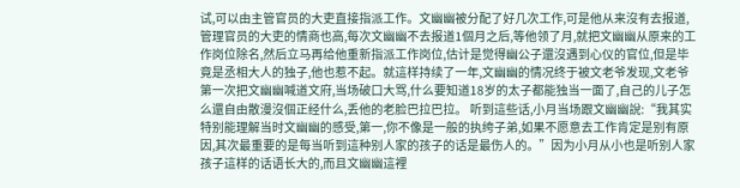试,可以由主管官员的大吏直接指派工作。文幽幽被分配了好几次工作,可是他从来沒有去报道,管理官员的大吏的情商也高,每次文幽幽不去报道1個月之后,等他领了月,就把文幽幽从原来的工作岗位除名,然后立马再给他重新指派工作岗位,估计是觉得幽公子還沒遇到心仪的官位,但是毕竟是丞相大人的独子,他也惹不起。就這样持续了一年,文幽幽的情况终于被文老爷发现,文老爷第一次把文幽幽喊道文府,当场破口大骂,什么要知道18岁的太子都能独当一面了,自己的儿子怎么還自由散漫沒個正经什么,丢他的老脸巴拉巴拉。 听到這些话,小月当场跟文幽幽說:“我其实特别能理解当时文幽幽的感受,第一,你不像是一般的执绔子弟,如果不愿意去工作肯定是别有原因,其次最重要的是每当听到這种别人家的孩子的话是最伤人的。”因为小月从小也是听别人家孩子這样的话语长大的,而且文幽幽這裡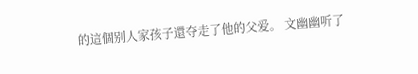的這個别人家孩子還夺走了他的父爱。 文幽幽听了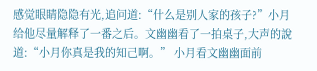感觉眼睛隐隐有光,追问道:“什么是别人家的孩子?”小月给他尽量解释了一番之后。文幽幽看了一拍桌子,大声的說道:“小月你真是我的知己啊。” 小月看文幽幽面前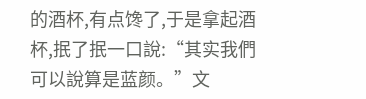的酒杯,有点馋了,于是拿起酒杯,抿了抿一口說:“其实我們可以說算是蓝颜。”文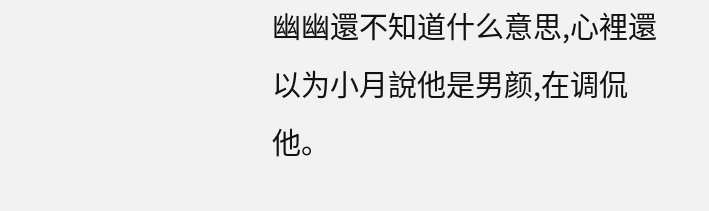幽幽還不知道什么意思,心裡還以为小月說他是男颜,在调侃他。